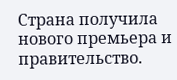Страна получила нового премьера и правительство.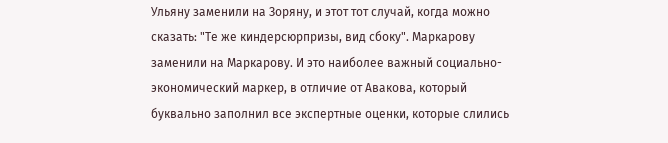Ульяну заменили на Зоряну, и этот тот случай, когда можно сказать: "Те же киндерсюрпризы, вид сбоку". Маркарову заменили на Маркарову. И это наиболее важный социально-экономический маркер, в отличие от Авакова, который буквально заполнил все экспертные оценки, которые слились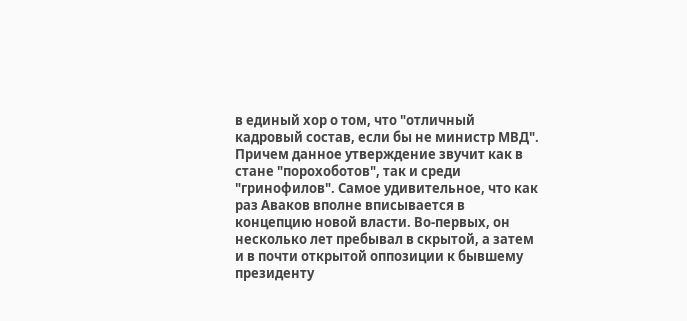в единый хор о том, что "отличный кадровый состав, если бы не министр МВД". Причем данное утверждение звучит как в стане "порохоботов", так и среди "гринофилов". Самое удивительное, что как раз Аваков вполне вписывается в концепцию новой власти. Во-первых, он несколько лет пребывал в скрытой, а затем и в почти открытой оппозиции к бывшему президенту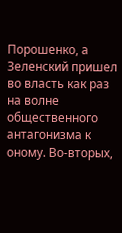Порошенко, а Зеленский пришел во власть как раз на волне общественного антагонизма к оному. Во-вторых,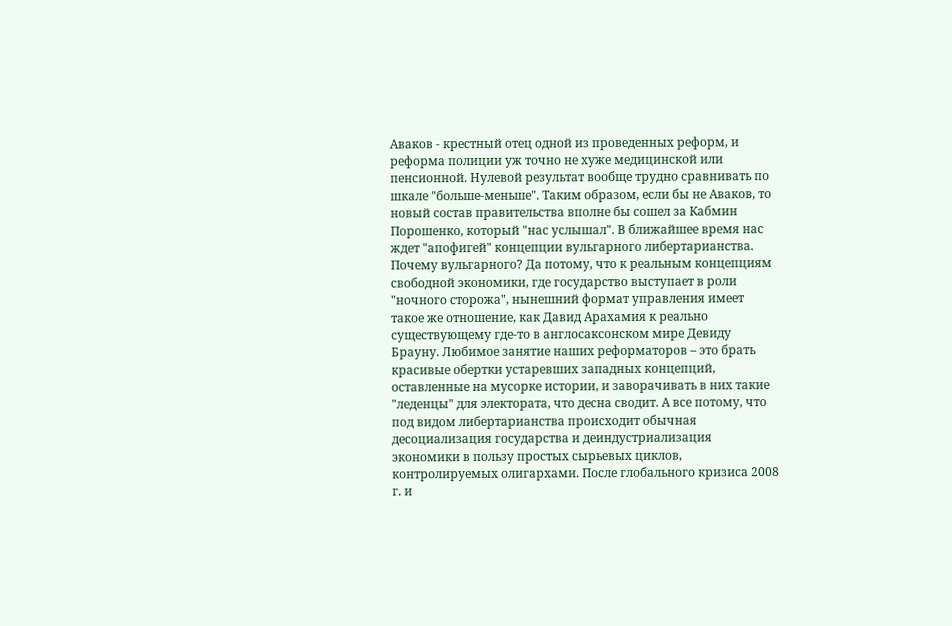Аваков - крестный отец одной из проведенных реформ, и реформа полиции уж точно не хуже медицинской или пенсионной. Нулевой результат вообще трудно сравнивать по шкале "больше-меньше". Таким образом, если бы не Аваков, то новый состав правительства вполне бы сошел за Кабмин Порошенко, который "нас услышал". В ближайшее время нас ждет "апофигей" концепции вульгарного либертарианства. Почему вульгарного? Да потому, что к реальным концепциям свободной экономики, где государство выступает в роли "ночного сторожа", нынешний формат управления имеет такое же отношение, как Давид Арахамия к реально существующему где-то в англосаксонском мире Девиду Брауну. Любимое занятие наших реформаторов – это брать красивые обертки устаревших западных концепций, оставленные на мусорке истории, и заворачивать в них такие "леденцы" для электората, что десна сводит. А все потому, что под видом либертарианства происходит обычная десоциализация государства и деиндустриализация экономики в пользу простых сырьевых циклов, контролируемых олигархами. После глобального кризиса 2008 г. и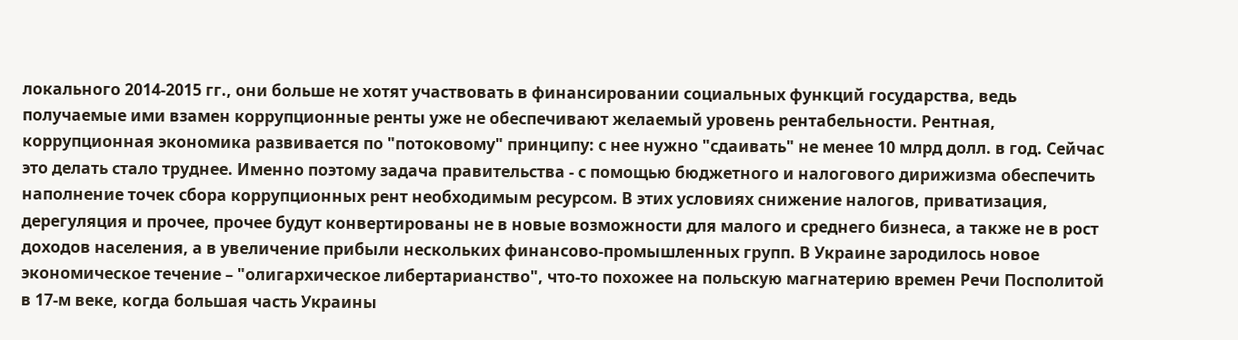локального 2014-2015 гг., они больше не хотят участвовать в финансировании социальных функций государства, ведь получаемые ими взамен коррупционные ренты уже не обеспечивают желаемый уровень рентабельности. Рентная, коррупционная экономика развивается по "потоковому" принципу: с нее нужно "сдаивать" не менее 10 млрд долл. в год. Сейчас это делать стало труднее. Именно поэтому задача правительства - с помощью бюджетного и налогового дирижизма обеспечить наполнение точек сбора коррупционных рент необходимым ресурсом. В этих условиях снижение налогов, приватизация, дерегуляция и прочее, прочее будут конвертированы не в новые возможности для малого и среднего бизнеса, а также не в рост доходов населения, а в увеличение прибыли нескольких финансово-промышленных групп. В Украине зародилось новое экономическое течение – "олигархическое либертарианство", что-то похожее на польскую магнатерию времен Речи Посполитой в 17-м веке, когда большая часть Украины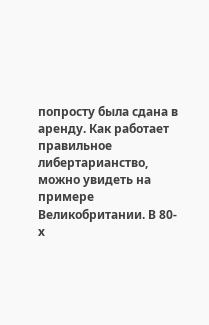попросту была сдана в аренду. Как работает правильное либертарианство, можно увидеть на примере Великобритании. В 80-х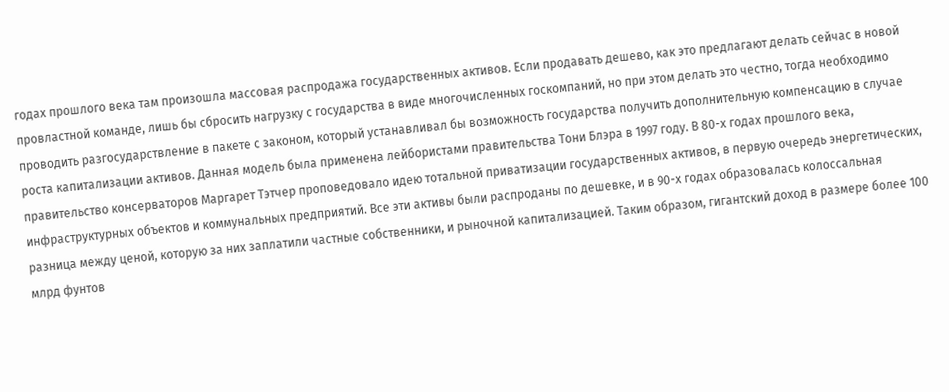годах прошлого века там произошла массовая распродажа государственных активов. Если продавать дешево, как это предлагают делать сейчас в новой провластной команде, лишь бы сбросить нагрузку с государства в виде многочисленных госкомпаний, но при этом делать это честно, тогда необходимо проводить разгосударствление в пакете с законом, который устанавливал бы возможность государства получить дополнительную компенсацию в случае роста капитализации активов. Данная модель была применена лейбористами правительства Тони Блэра в 1997 году. В 80-х годах прошлого века, правительство консерваторов Маргарет Тэтчер проповедовало идею тотальной приватизации государственных активов, в первую очередь энергетических, инфраструктурных объектов и коммунальных предприятий. Все эти активы были распроданы по дешевке, и в 90-х годах образовалась колоссальная разница между ценой, которую за них заплатили частные собственники, и рыночной капитализацией. Таким образом, гигантский доход в размере более 100 млрд фунтов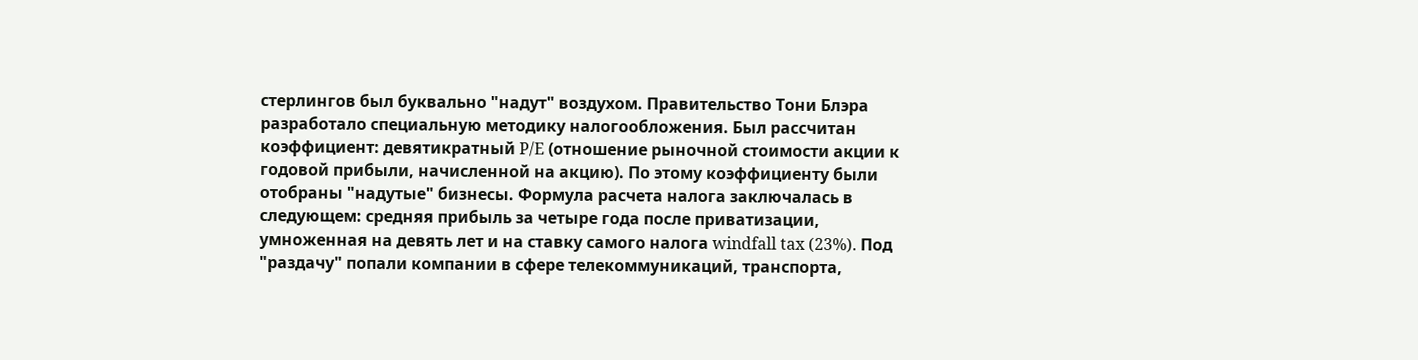стерлингов был буквально "надут" воздухом. Правительство Тони Блэра разработало специальную методику налогообложения. Был рассчитан коэффициент: девятикратный P/E (отношение рыночной стоимости акции к годовой прибыли, начисленной на акцию). По этому коэффициенту были отобраны "надутые" бизнесы. Формула расчета налога заключалась в следующем: средняя прибыль за четыре года после приватизации, умноженная на девять лет и на ставку самого налога windfall tax (23%). Под "раздачу" попали компании в сфере телекоммуникаций, транспорта,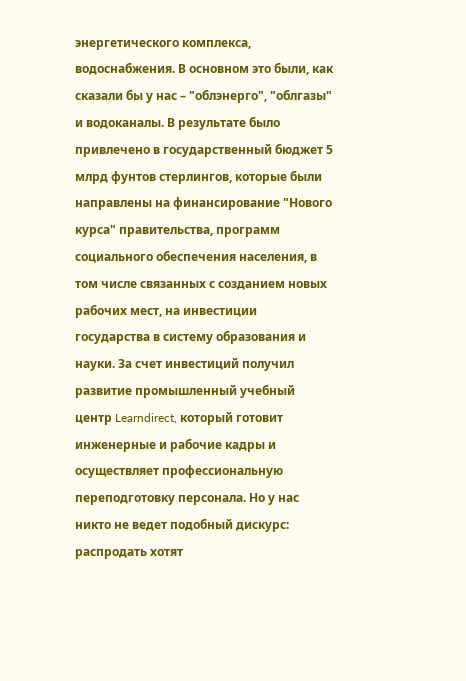энергетического комплекса, водоснабжения. В основном это были, как сказали бы у нас – "облэнерго", "облгазы" и водоканалы. В результате было привлечено в государственный бюджет 5 млрд фунтов стерлингов, которые были направлены на финансирование "Нового курса" правительства, программ социального обеспечения населения, в том числе связанных с созданием новых рабочих мест, на инвестиции государства в систему образования и науки. За счет инвестиций получил развитие промышленный учебный центр Learndirect, который готовит инженерные и рабочие кадры и осуществляет профессиональную переподготовку персонала. Но у нас никто не ведет подобный дискурс: распродать хотят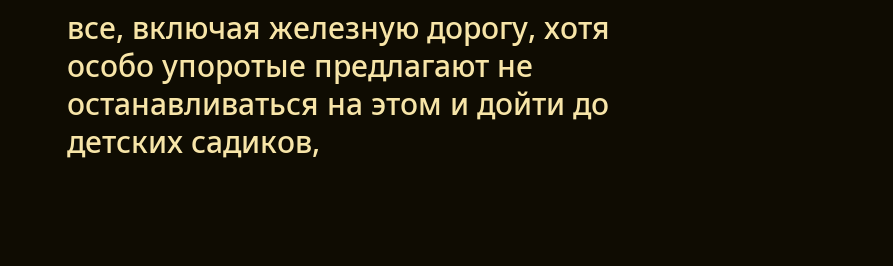все, включая железную дорогу, хотя особо упоротые предлагают не останавливаться на этом и дойти до детских садиков,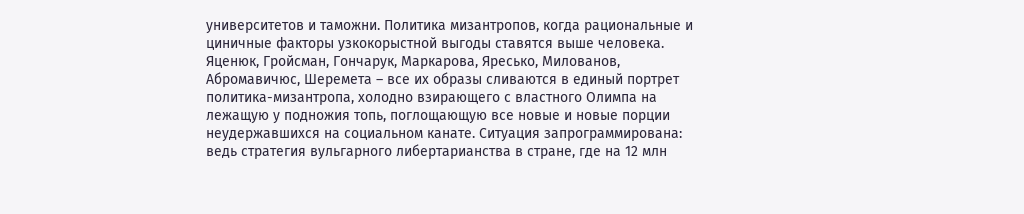университетов и таможни. Политика мизантропов, когда рациональные и циничные факторы узкокорыстной выгоды ставятся выше человека. Яценюк, Гройсман, Гончарук, Маркарова, Яресько, Милованов, Абромавичюс, Шеремета – все их образы сливаются в единый портрет политика-мизантропа, холодно взирающего с властного Олимпа на лежащую у подножия топь, поглощающую все новые и новые порции неудержавшихся на социальном канате. Ситуация запрограммирована: ведь стратегия вульгарного либертарианства в стране, где на 12 млн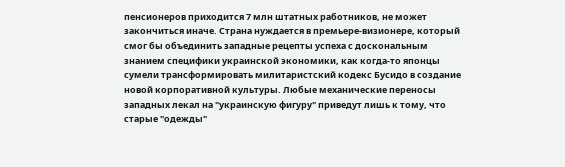пенсионеров приходится 7 млн штатных работников, не может закончиться иначе. Страна нуждается в премьере-визионере, который смог бы объединить западные рецепты успеха с доскональным знанием специфики украинской экономики, как когда-то японцы сумели трансформировать милитаристский кодекс Бусидо в создание новой корпоративной культуры. Любые механические переносы западных лекал на "украинскую фигуру" приведут лишь к тому, что старые "одежды"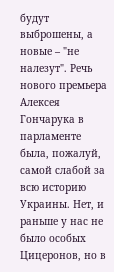будут выброшены, а новые – "не налезут". Речь нового премьера Алексея Гончарука в парламенте была, пожалуй, самой слабой за всю историю Украины. Нет, и раньше у нас не было особых Цицеронов, но в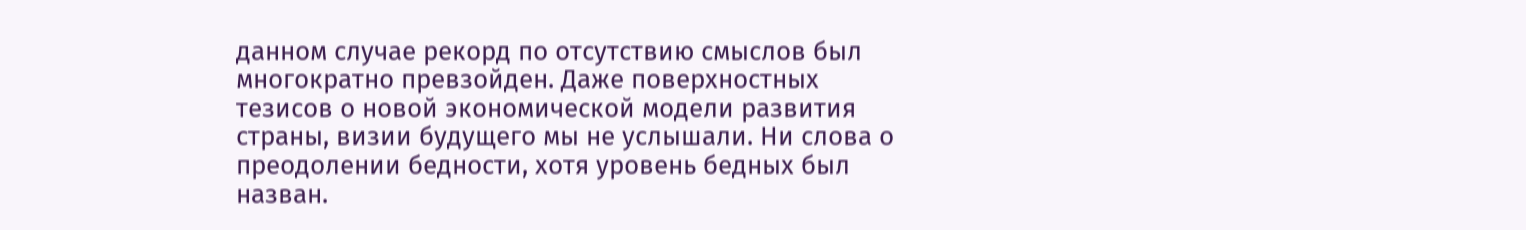данном случае рекорд по отсутствию смыслов был многократно превзойден. Даже поверхностных тезисов о новой экономической модели развития страны, визии будущего мы не услышали. Ни слова о преодолении бедности, хотя уровень бедных был назван.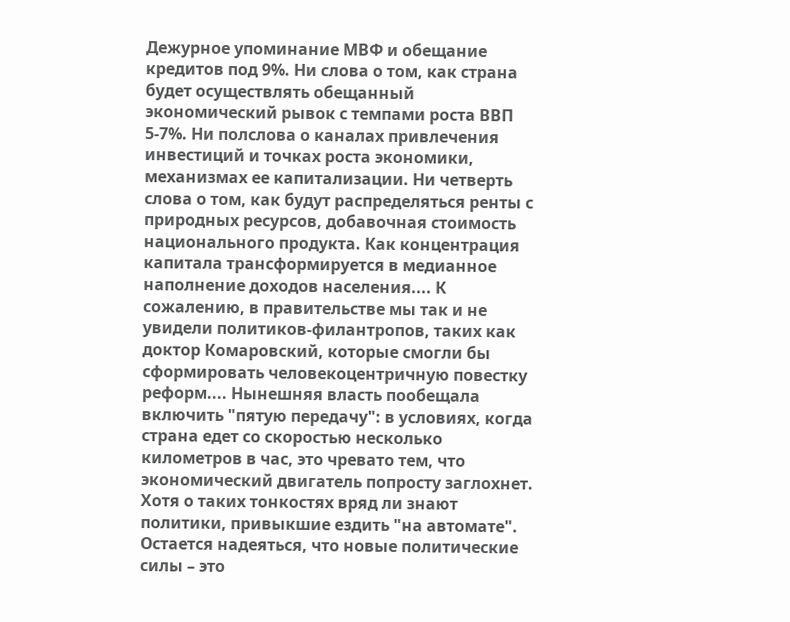Дежурное упоминание МВФ и обещание кредитов под 9%. Ни слова о том, как страна будет осуществлять обещанный экономический рывок с темпами роста ВВП 5-7%. Ни полслова о каналах привлечения инвестиций и точках роста экономики, механизмах ее капитализации. Ни четверть слова о том, как будут распределяться ренты с природных ресурсов, добавочная стоимость национального продукта. Как концентрация капитала трансформируется в медианное наполнение доходов населения.... К сожалению, в правительстве мы так и не увидели политиков-филантропов, таких как доктор Комаровский, которые смогли бы сформировать человекоцентричную повестку реформ.... Нынешняя власть пообещала включить "пятую передачу": в условиях, когда страна едет со скоростью несколько километров в час, это чревато тем, что экономический двигатель попросту заглохнет. Хотя о таких тонкостях вряд ли знают политики, привыкшие ездить "на автомате". Остается надеяться, что новые политические силы – это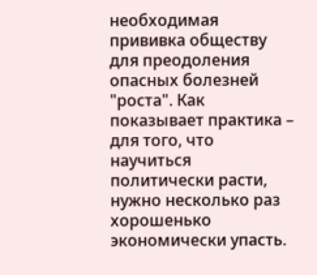необходимая прививка обществу для преодоления опасных болезней "роста". Как показывает практика – для того, что научиться политически расти, нужно несколько раз хорошенько экономически упасть.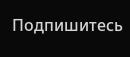Подпишитесь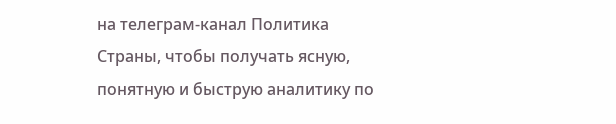на телеграм-канал Политика Страны, чтобы получать ясную, понятную и быструю аналитику по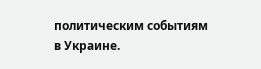политическим событиям в Украине.